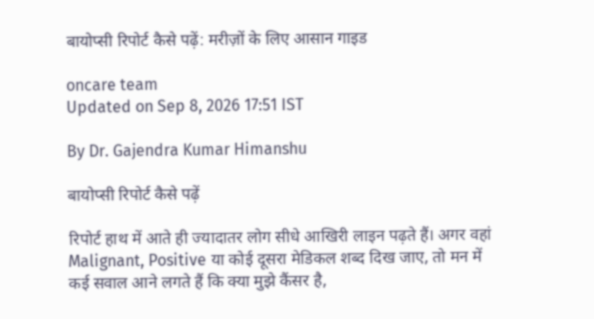बायोप्सी रिपोर्ट कैसे पढ़ें: मरीज़ों के लिए आसान गाइड

oncare team
Updated on Sep 8, 2026 17:51 IST

By Dr. Gajendra Kumar Himanshu

बायोप्सी रिपोर्ट कैसे पढ़ें

रिपोर्ट हाथ में आते ही ज्यादातर लोग सीधे आखिरी लाइन पढ़ते हैं। अगर वहां Malignant, Positive या कोई दूसरा मेडिकल शब्द दिख जाए, तो मन में कई सवाल आने लगते हैं कि क्या मुझे कैंसर है,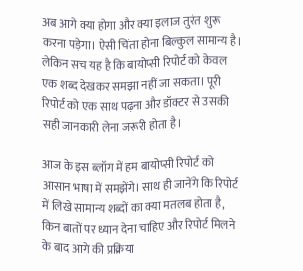अब आगे क्या होगा और क्या इलाज तुरंत शुरू करना पड़ेगा। ऐसी चिंता होना बिल्कुल सामान्य है। लेकिन सच यह है कि बायोप्सी रिपोर्ट को केवल एक शब्द देखकर समझा नहीं जा सकता। पूरी रिपोर्ट को एक साथ पढ़ना और डॉक्टर से उसकी सही जानकारी लेना जरूरी होता है।

आज के इस ब्लॉग में हम बायोप्सी रिपोर्ट को आसान भाषा में समझेंगे। साथ ही जानेंगे कि रिपोर्ट में लिखे सामान्य शब्दों का क्या मतलब होता है, किन बातों पर ध्यान देना चाहिए और रिपोर्ट मिलने के बाद आगे की प्रक्रिया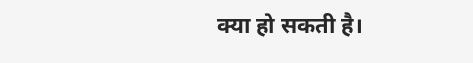क्या हो सकती है।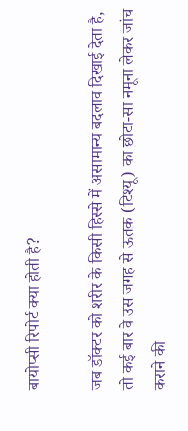बायोप्सी रिपोर्ट क्या होती है?

जब डॉक्टर को शरीर के किसी हिस्से में असामान्य बदलाव दिखाई देता है, तो कई बार वे उस जगह से ऊतक (टिश्यू) का छोटा-सा नमूना लेकर जांच कराने की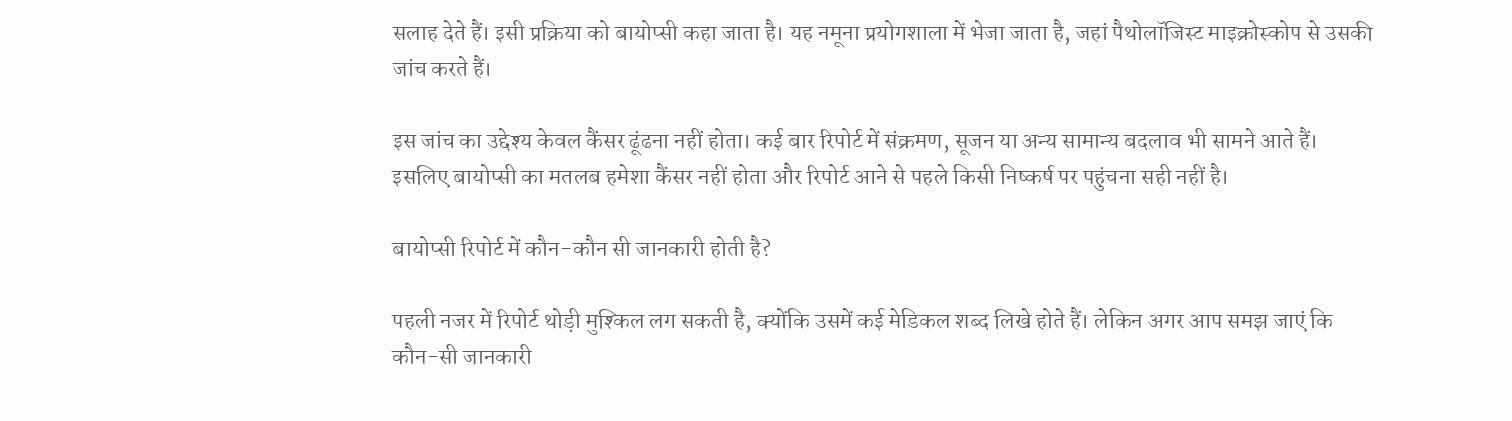सलाह देते हैं। इसी प्रक्रिया को बायोप्सी कहा जाता है। यह नमूना प्रयोगशाला में भेजा जाता है, जहां पैथोलॉजिस्ट माइक्रोस्कोप से उसकी जांच करते हैं।

इस जांच का उद्देश्य केवल कैंसर ढूंढना नहीं होता। कई बार रिपोर्ट में संक्रमण, सूजन या अन्य सामान्य बदलाव भी सामने आते हैं। इसलिए बायोप्सी का मतलब हमेशा कैंसर नहीं होता और रिपोर्ट आने से पहले किसी निष्कर्ष पर पहुंचना सही नहीं है।

बायोप्सी रिपोर्ट में कौन-कौन सी जानकारी होती है?

पहली नजर में रिपोर्ट थोड़ी मुश्किल लग सकती है, क्योंकि उसमें कई मेडिकल शब्द लिखे होते हैं। लेकिन अगर आप समझ जाएं कि कौन-सी जानकारी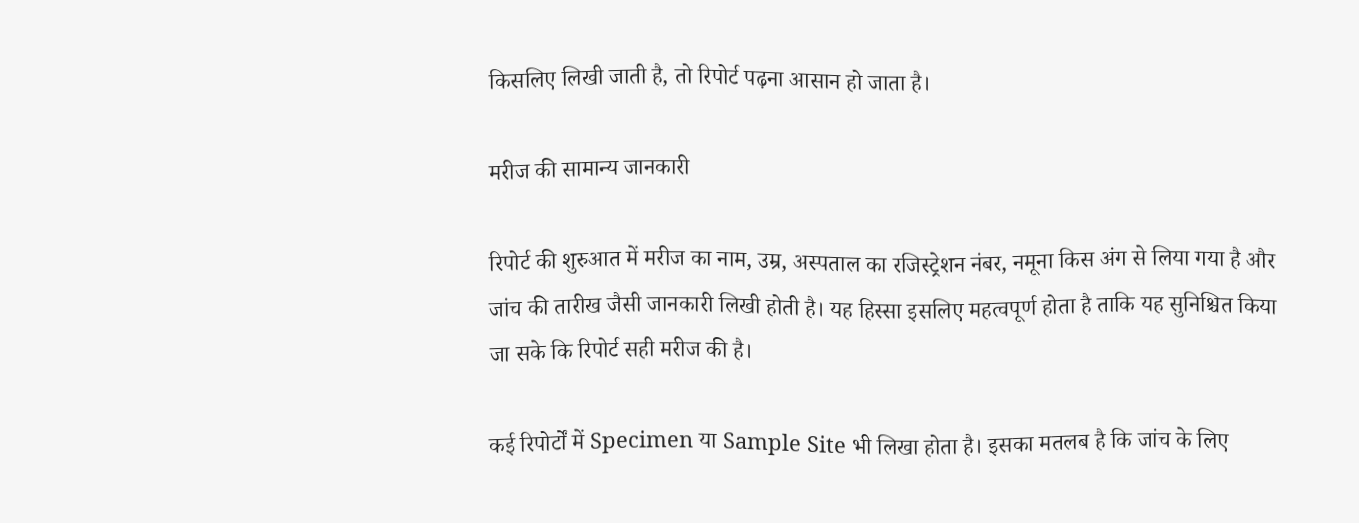किसलिए लिखी जाती है, तो रिपोर्ट पढ़ना आसान हो जाता है।

मरीज की सामान्य जानकारी

रिपोर्ट की शुरुआत में मरीज का नाम, उम्र, अस्पताल का रजिस्ट्रेशन नंबर, नमूना किस अंग से लिया गया है और जांच की तारीख जैसी जानकारी लिखी होती है। यह हिस्सा इसलिए महत्वपूर्ण होता है ताकि यह सुनिश्चित किया जा सके कि रिपोर्ट सही मरीज की है।

कई रिपोर्टों में Specimen या Sample Site भी लिखा होता है। इसका मतलब है कि जांच के लिए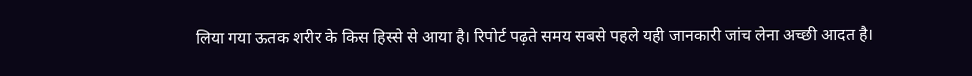लिया गया ऊतक शरीर के किस हिस्से से आया है। रिपोर्ट पढ़ते समय सबसे पहले यही जानकारी जांच लेना अच्छी आदत है।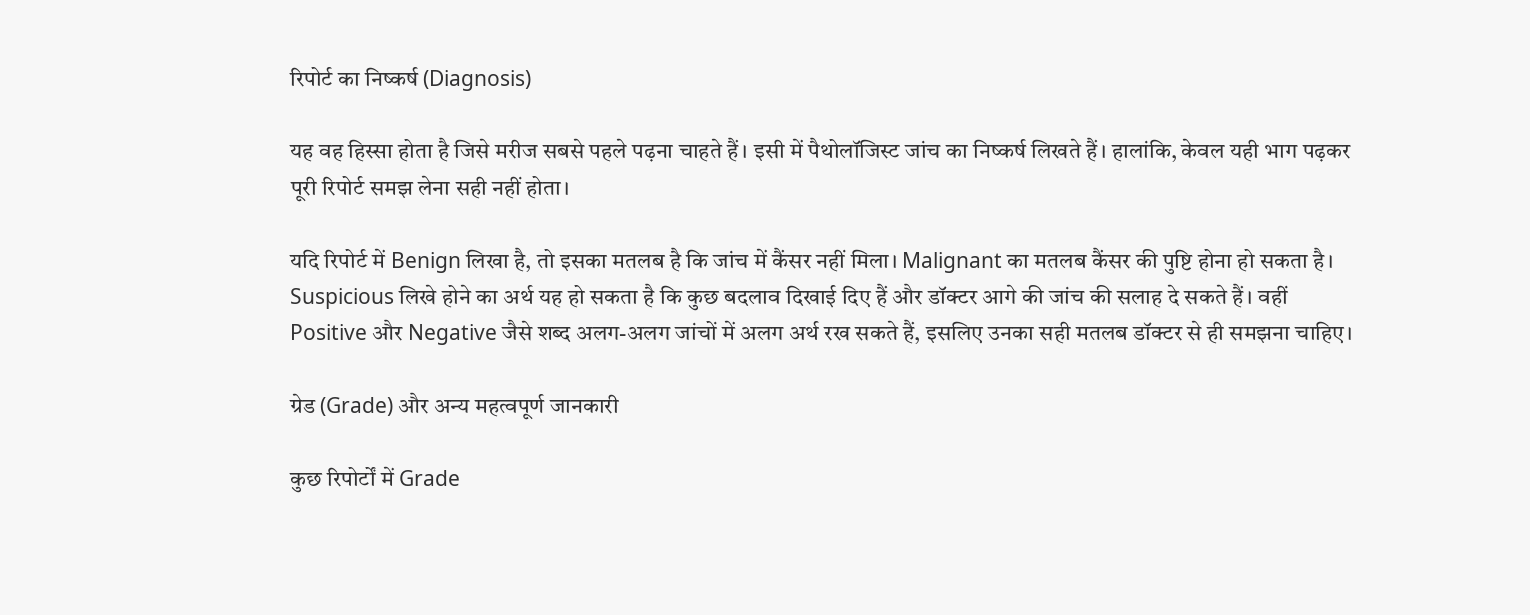रिपोर्ट का निष्कर्ष (Diagnosis)

यह वह हिस्सा होता है जिसे मरीज सबसे पहले पढ़ना चाहते हैं। इसी में पैथोलॉजिस्ट जांच का निष्कर्ष लिखते हैं। हालांकि, केवल यही भाग पढ़कर पूरी रिपोर्ट समझ लेना सही नहीं होता।

यदि रिपोर्ट में Benign लिखा है, तो इसका मतलब है कि जांच में कैंसर नहीं मिला। Malignant का मतलब कैंसर की पुष्टि होना हो सकता है। Suspicious लिखे होने का अर्थ यह हो सकता है कि कुछ बदलाव दिखाई दिए हैं और डॉक्टर आगे की जांच की सलाह दे सकते हैं। वहीं Positive और Negative जैसे शब्द अलग-अलग जांचों में अलग अर्थ रख सकते हैं, इसलिए उनका सही मतलब डॉक्टर से ही समझना चाहिए।

ग्रेड (Grade) और अन्य महत्वपूर्ण जानकारी

कुछ रिपोर्टों में Grade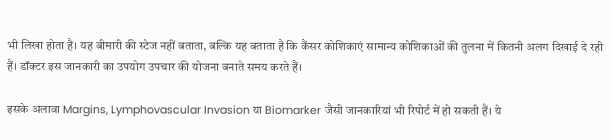भी लिखा होता है। यह बीमारी की स्टेज नहीं बताता, बल्कि यह बताता है कि कैंसर कोशिकाएं सामान्य कोशिकाओं की तुलना में कितनी अलग दिखाई दे रही हैं। डॉक्टर इस जानकारी का उपयोग उपचार की योजना बनाते समय करते हैं।

इसके अलावा Margins, Lymphovascular Invasion या Biomarker जैसी जानकारियां भी रिपोर्ट में हो सकती हैं। ये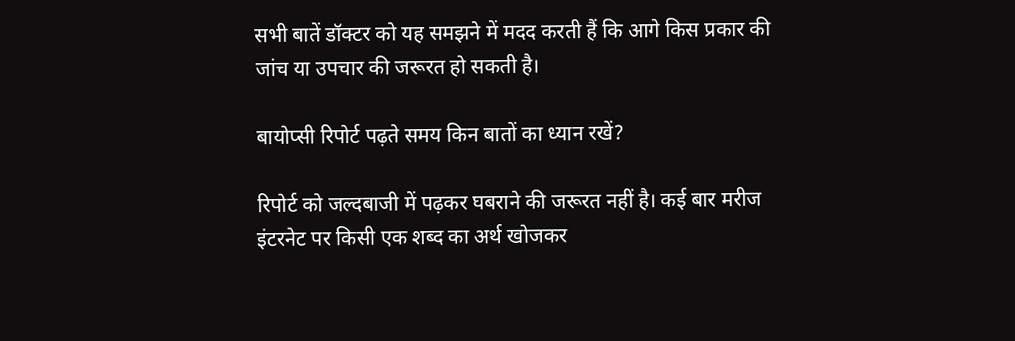सभी बातें डॉक्टर को यह समझने में मदद करती हैं कि आगे किस प्रकार की जांच या उपचार की जरूरत हो सकती है।

बायोप्सी रिपोर्ट पढ़ते समय किन बातों का ध्यान रखें?

रिपोर्ट को जल्दबाजी में पढ़कर घबराने की जरूरत नहीं है। कई बार मरीज इंटरनेट पर किसी एक शब्द का अर्थ खोजकर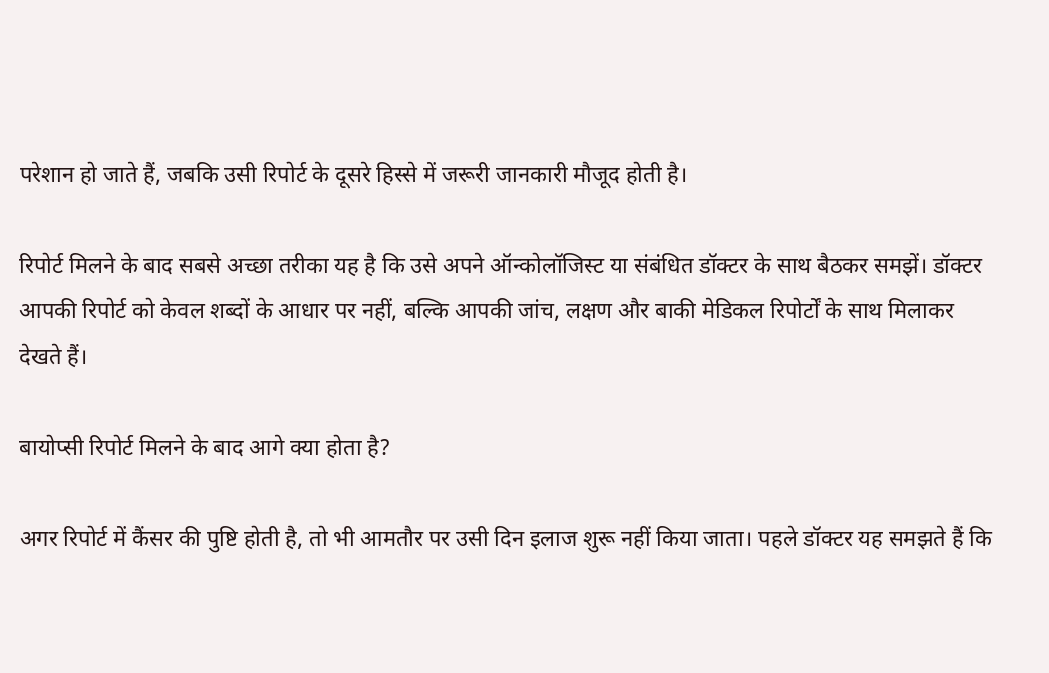परेशान हो जाते हैं, जबकि उसी रिपोर्ट के दूसरे हिस्से में जरूरी जानकारी मौजूद होती है।

रिपोर्ट मिलने के बाद सबसे अच्छा तरीका यह है कि उसे अपने ऑन्कोलॉजिस्ट या संबंधित डॉक्टर के साथ बैठकर समझें। डॉक्टर आपकी रिपोर्ट को केवल शब्दों के आधार पर नहीं, बल्कि आपकी जांच, लक्षण और बाकी मेडिकल रिपोर्टों के साथ मिलाकर देखते हैं।

बायोप्सी रिपोर्ट मिलने के बाद आगे क्या होता है?

अगर रिपोर्ट में कैंसर की पुष्टि होती है, तो भी आमतौर पर उसी दिन इलाज शुरू नहीं किया जाता। पहले डॉक्टर यह समझते हैं कि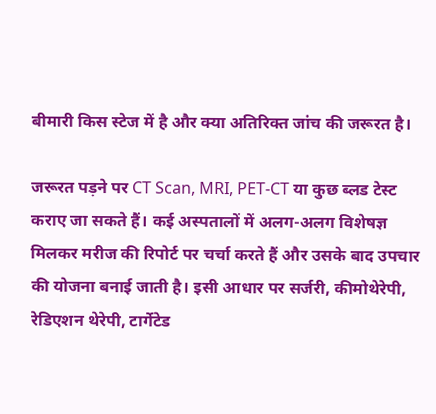बीमारी किस स्टेज में है और क्या अतिरिक्त जांच की जरूरत है।

जरूरत पड़ने पर CT Scan, MRI, PET-CT या कुछ ब्लड टेस्ट कराए जा सकते हैं। कई अस्पतालों में अलग-अलग विशेषज्ञ मिलकर मरीज की रिपोर्ट पर चर्चा करते हैं और उसके बाद उपचार की योजना बनाई जाती है। इसी आधार पर सर्जरी, कीमोथेरेपी, रेडिएशन थेरेपी, टार्गेटेड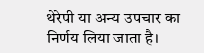थेरेपी या अन्य उपचार का निर्णय लिया जाता है।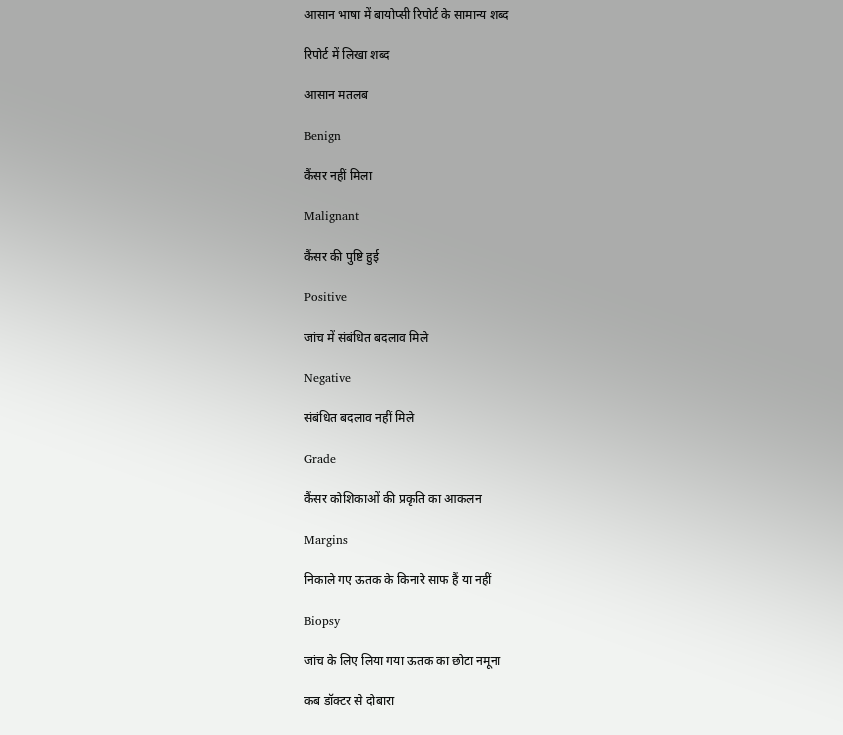आसान भाषा में बायोप्सी रिपोर्ट के सामान्य शब्द

रिपोर्ट में लिखा शब्द

आसान मतलब

Benign

कैंसर नहीं मिला

Malignant

कैंसर की पुष्टि हुई

Positive

जांच में संबंधित बदलाव मिले

Negative

संबंधित बदलाव नहीं मिले

Grade

कैंसर कोशिकाओं की प्रकृति का आकलन

Margins

निकाले गए ऊतक के किनारे साफ हैं या नहीं

Biopsy

जांच के लिए लिया गया ऊतक का छोटा नमूना

कब डॉक्टर से दोबारा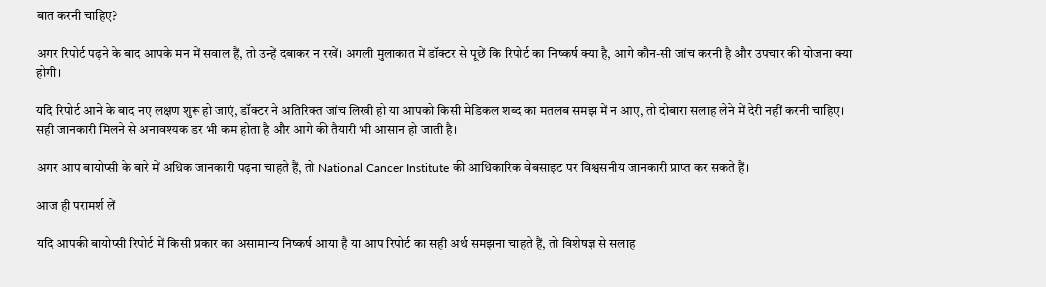बात करनी चाहिए?

अगर रिपोर्ट पढ़ने के बाद आपके मन में सवाल हैं, तो उन्हें दबाकर न रखें। अगली मुलाकात में डॉक्टर से पूछें कि रिपोर्ट का निष्कर्ष क्या है, आगे कौन-सी जांच करनी है और उपचार की योजना क्या होगी।

यदि रिपोर्ट आने के बाद नए लक्षण शुरू हो जाएं, डॉक्टर ने अतिरिक्त जांच लिखी हो या आपको किसी मेडिकल शब्द का मतलब समझ में न आए, तो दोबारा सलाह लेने में देरी नहीं करनी चाहिए। सही जानकारी मिलने से अनावश्यक डर भी कम होता है और आगे की तैयारी भी आसान हो जाती है।

अगर आप बायोप्सी के बारे में अधिक जानकारी पढ़ना चाहते हैं, तो National Cancer Institute की आधिकारिक वेबसाइट पर विश्वसनीय जानकारी प्राप्त कर सकते हैं।

आज ही परामर्श लें

यदि आपकी बायोप्सी रिपोर्ट में किसी प्रकार का असामान्य निष्कर्ष आया है या आप रिपोर्ट का सही अर्थ समझना चाहते हैं, तो विशेषज्ञ से सलाह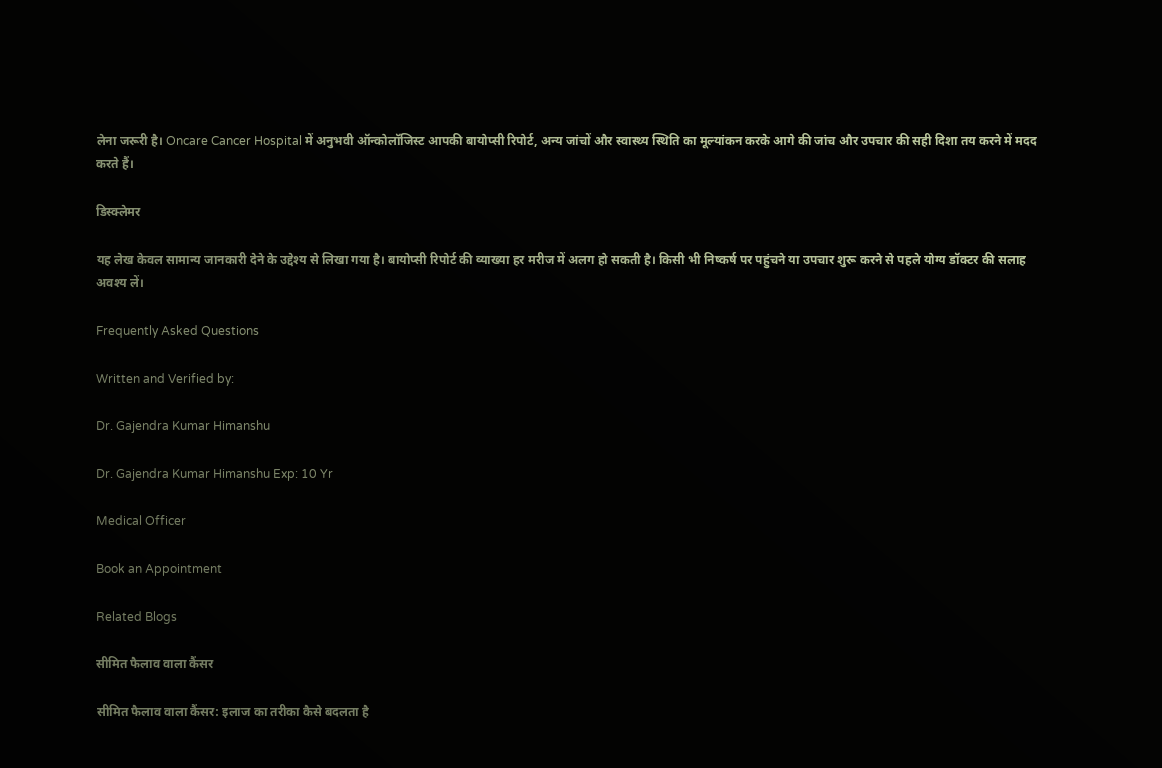लेना जरूरी है। Oncare Cancer Hospital में अनुभवी ऑन्कोलॉजिस्ट आपकी बायोप्सी रिपोर्ट, अन्य जांचों और स्वास्थ्य स्थिति का मूल्यांकन करके आगे की जांच और उपचार की सही दिशा तय करने में मदद करते हैं।

डिस्क्लेमर

यह लेख केवल सामान्य जानकारी देने के उद्देश्य से लिखा गया है। बायोप्सी रिपोर्ट की व्याख्या हर मरीज में अलग हो सकती है। किसी भी निष्कर्ष पर पहुंचने या उपचार शुरू करने से पहले योग्य डॉक्टर की सलाह अवश्य लें।

Frequently Asked Questions

Written and Verified by:

Dr. Gajendra Kumar Himanshu

Dr. Gajendra Kumar Himanshu Exp: 10 Yr

Medical Officer

Book an Appointment

Related Blogs

सीमित फैलाव वाला कैंसर

सीमित फैलाव वाला कैंसर: इलाज का तरीका कैसे बदलता है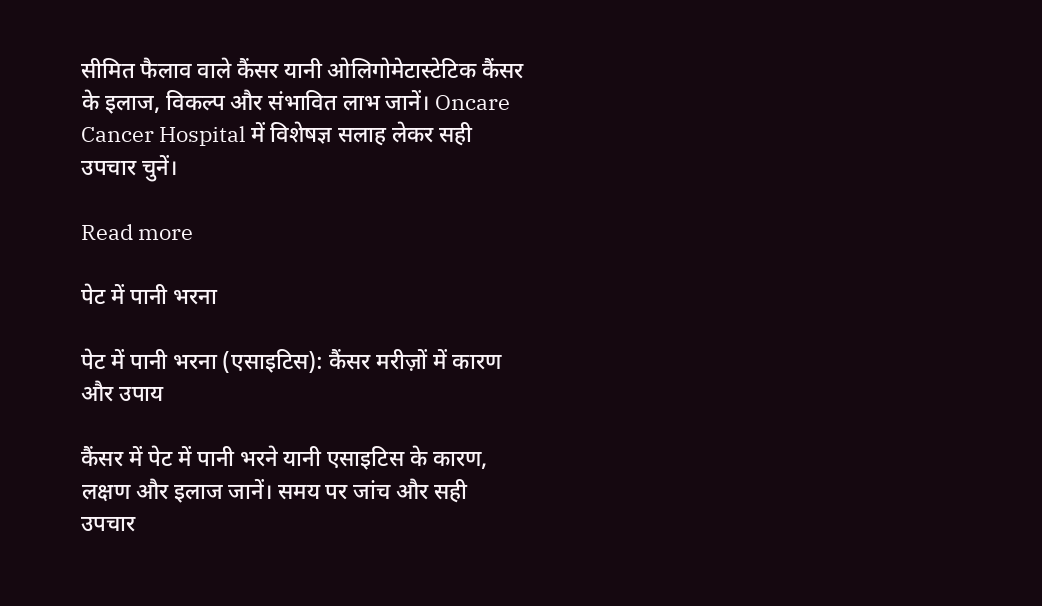सीमित फैलाव वाले कैंसर यानी ओलिगोमेटास्टेटिक कैंसर के इलाज, विकल्प और संभावित लाभ जानें। Oncare Cancer Hospital में विशेषज्ञ सलाह लेकर सही उपचार चुनें।

Read more

पेट में पानी भरना

पेट में पानी भरना (एसाइटिस): कैंसर मरीज़ों में कारण और उपाय

कैंसर में पेट में पानी भरने यानी एसाइटिस के कारण, लक्षण और इलाज जानें। समय पर जांच और सही उपचार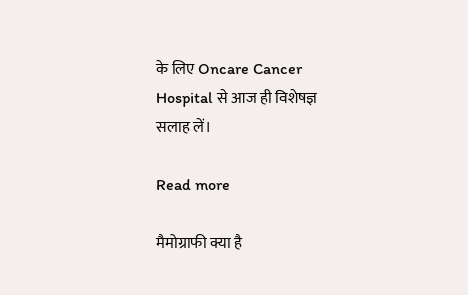के लिए Oncare Cancer Hospital से आज ही विशेषज्ञ सलाह लें।

Read more

मैमोग्राफी क्या है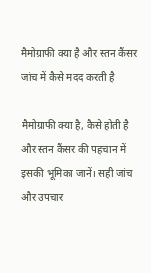मैमोग्राफी क्या है और स्तन कैंसर जांच में कैसे मदद करती है

मैमोग्राफी क्या है, कैसे होती है और स्तन कैंसर की पहचान में इसकी भूमिका जानें। सही जांच और उपचार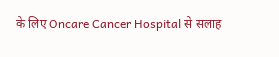के लिए Oncare Cancer Hospital से सलाह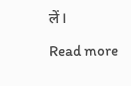लें।

Read more